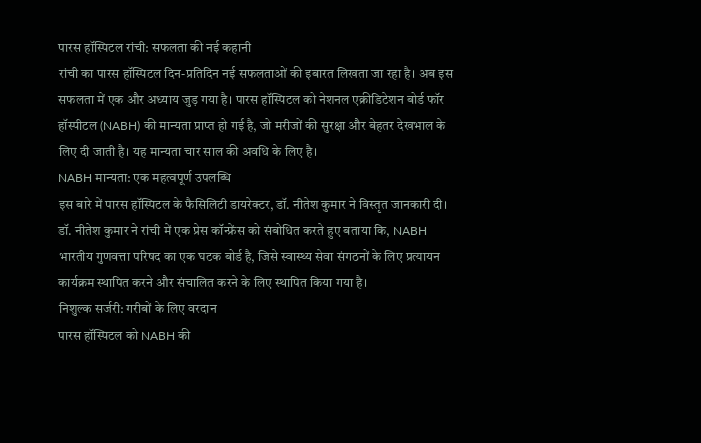पारस हॉस्पिटल रांची: सफलता की नई कहानी
रांची का पारस हॉस्पिटल दिन-प्रतिदिन नई सफलताओं की इबारत लिखता जा रहा है। अब इस सफलता में एक और अध्याय जुड़ गया है। पारस हॉस्पिटल को नेशनल एक्रीडिटेशन बोर्ड फॉर हॉस्पीटल (NABH) की मान्यता प्राप्त हो गई है, जो मरीजों की सुरक्षा और बेहतर देखभाल के लिए दी जाती है। यह मान्यता चार साल की अवधि के लिए है।
NABH मान्यता: एक महत्वपूर्ण उपलब्धि
इस बारे में पारस हॉस्पिटल के फैसिलिटी डायरेक्टर, डॉ. नीतेश कुमार ने विस्तृत जानकारी दी। डॉ. नीतेश कुमार ने रांची में एक प्रेस कॉन्फ्रेंस को संबोधित करते हुए बताया कि, NABH भारतीय गुणवत्ता परिषद का एक घटक बोर्ड है, जिसे स्वास्थ्य सेवा संगठनों के लिए प्रत्यायन कार्यक्रम स्थापित करने और संचालित करने के लिए स्थापित किया गया है।
निशुल्क सर्जरी: गरीबों के लिए वरदान
पारस हॉस्पिटल को NABH की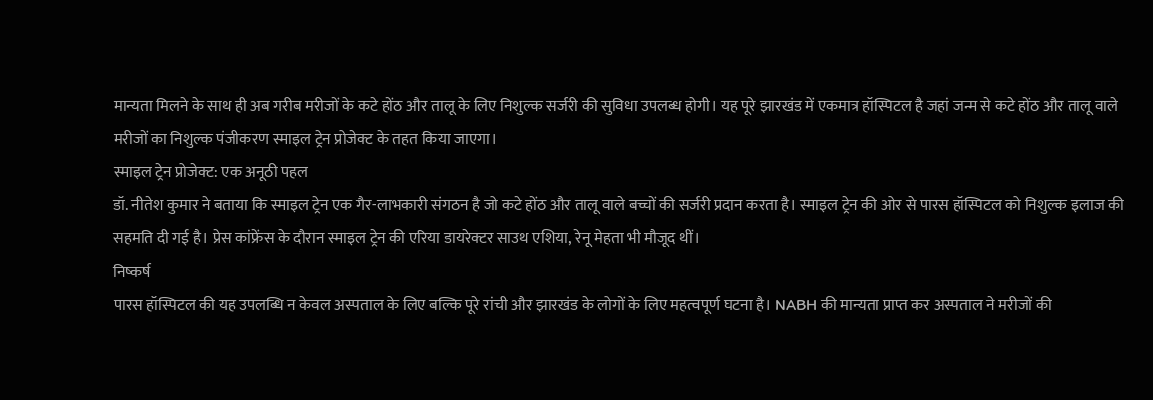मान्यता मिलने के साथ ही अब गरीब मरीजों के कटे होंठ और तालू के लिए निशुल्क सर्जरी की सुविधा उपलब्ध होगी। यह पूरे झारखंड में एकमात्र हॉस्पिटल है जहां जन्म से कटे होंठ और तालू वाले मरीजों का निशुल्क पंजीकरण स्माइल ट्रेन प्रोजेक्ट के तहत किया जाएगा।
स्माइल ट्रेन प्रोजेक्ट: एक अनूठी पहल
डॉ. नीतेश कुमार ने बताया कि स्माइल ट्रेन एक गैर-लाभकारी संगठन है जो कटे होंठ और तालू वाले बच्चों की सर्जरी प्रदान करता है। स्माइल ट्रेन की ओर से पारस हॉस्पिटल को निशुल्क इलाज की सहमति दी गई है। प्रेस कांफ्रेंस के दौरान स्माइल ट्रेन की एरिया डायरेक्टर साउथ एशिया, रेनू मेहता भी मौजूद थीं।
निष्कर्ष
पारस हॉस्पिटल की यह उपलब्धि न केवल अस्पताल के लिए बल्कि पूरे रांची और झारखंड के लोगों के लिए महत्वपूर्ण घटना है। NABH की मान्यता प्राप्त कर अस्पताल ने मरीजों की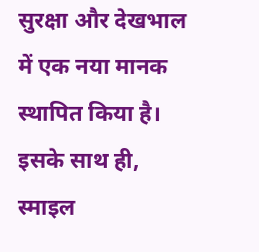सुरक्षा और देखभाल में एक नया मानक स्थापित किया है। इसके साथ ही, स्माइल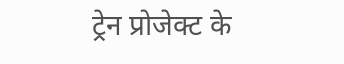ट्रेन प्रोजेक्ट के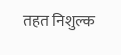तहत निशुल्क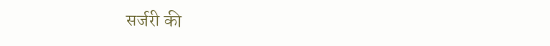सर्जरी की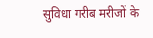सुविधा गरीब मरीजों के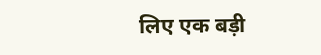लिए एक बड़ी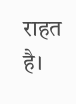राहत है।